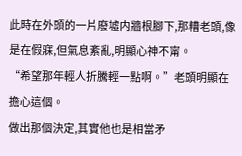此時在外頭的一片廢墟内牆根腳下,那糟老頭,像是在假寐,但氣息紊亂,明顯心神不甯。
“希望那年輕人折騰輕一點啊。”老頭明顯在擔心這個。
做出那個決定,其實他也是相當矛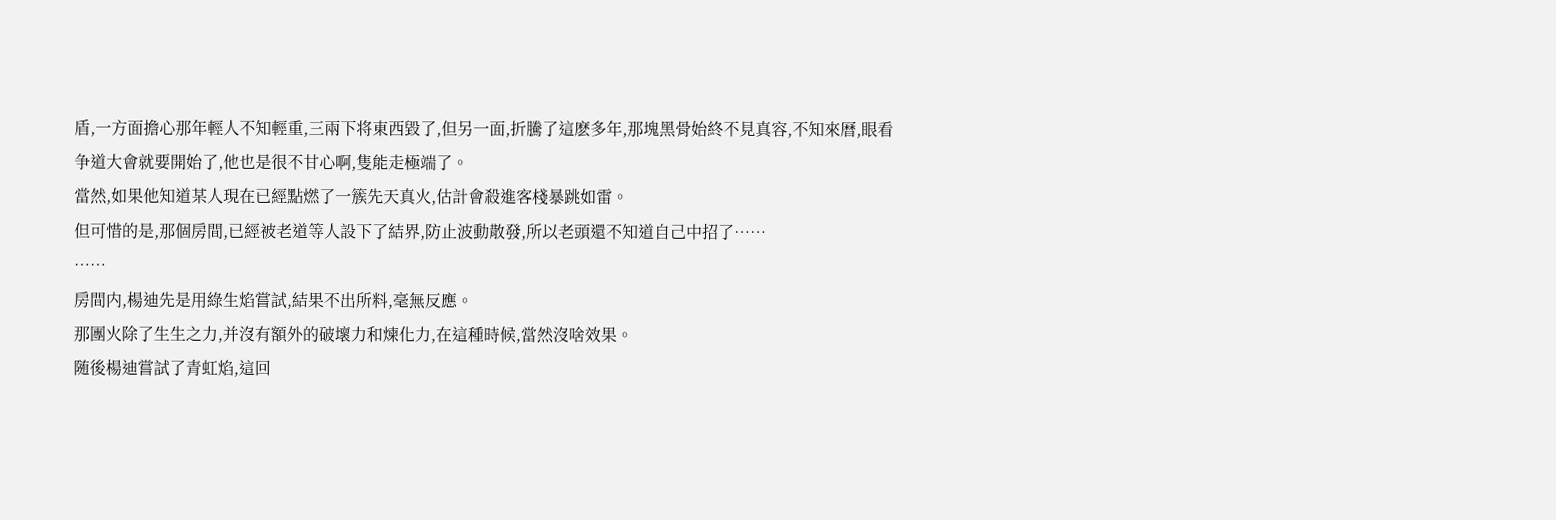盾,一方面擔心那年輕人不知輕重,三兩下将東西毀了,但另一面,折騰了這麽多年,那塊黑骨始終不見真容,不知來曆,眼看争道大會就要開始了,他也是很不甘心啊,隻能走極端了。
當然,如果他知道某人現在已經點燃了一簇先天真火,估計會殺進客棧暴跳如雷。
但可惜的是,那個房間,已經被老道等人設下了結界,防止波動散發,所以老頭還不知道自己中招了……
……
房間内,楊迪先是用綠生焰嘗試,結果不出所料,毫無反應。
那團火除了生生之力,并沒有額外的破壞力和煉化力,在這種時候,當然沒啥效果。
随後楊迪嘗試了青虹焰,這回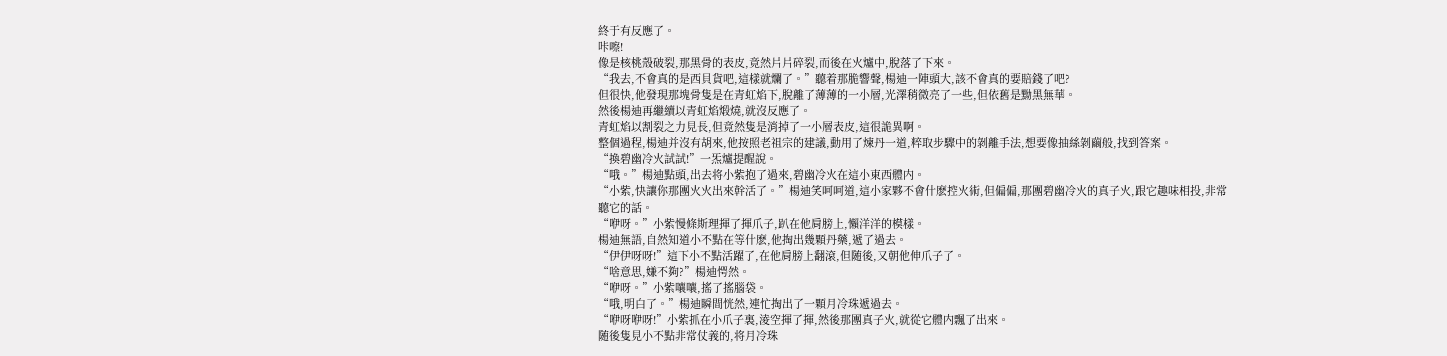終于有反應了。
咔嚓!
像是核桃殼破裂,那黑骨的表皮,竟然片片碎裂,而後在火爐中,脫落了下來。
“我去,不會真的是西貝貨吧,這樣就爛了。”聽着那脆響聲,楊迪一陣頭大,該不會真的要賠錢了吧?
但很快,他發現那塊骨隻是在青虹焰下,脫離了薄薄的一小層,光澤稍微亮了一些,但依舊是黝黑無華。
然後楊迪再繼續以青虹焰煅燒,就沒反應了。
青虹焰以割裂之力見長,但竟然隻是消掉了一小層表皮,這很詭異啊。
整個過程,楊迪并沒有胡來,他按照老祖宗的建議,動用了煉丹一道,粹取步驟中的剝離手法,想要像抽絲剝繭般,找到答案。
“換碧幽冷火試試!”一炁爐提醒說。
“哦。”楊迪點頭,出去将小紫抱了過來,碧幽冷火在這小東西體内。
“小紫,快讓你那團火火出來幹活了。”楊迪笑呵呵道,這小家夥不會什麽控火術,但偏偏,那團碧幽冷火的真子火,跟它趣味相投,非常聽它的話。
“咿呀。”小紫慢條斯理揮了揮爪子,趴在他肩膀上,懶洋洋的模樣。
楊迪無語,自然知道小不點在等什麽,他掏出幾顆丹藥,遞了過去。
“伊伊呀呀!”這下小不點活躍了,在他肩膀上翻滾,但随後,又朝他伸爪子了。
“啥意思,嫌不夠?”楊迪愕然。
“咿呀。”小紫嚷嚷,搖了搖腦袋。
“哦,明白了。”楊迪瞬間恍然,連忙掏出了一顆月冷珠遞過去。
“咿呀咿呀!”小紫抓在小爪子裏,淩空揮了揮,然後那團真子火,就從它體内飄了出來。
随後隻見小不點非常仗義的,将月冷珠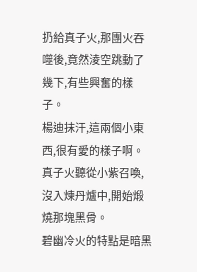扔給真子火,那團火吞噬後,竟然淩空跳動了幾下,有些興奮的樣子。
楊迪抹汗,這兩個小東西,很有愛的樣子啊。
真子火聽從小紫召喚,沒入煉丹爐中,開始煅燒那塊黑骨。
碧幽冷火的特點是暗黑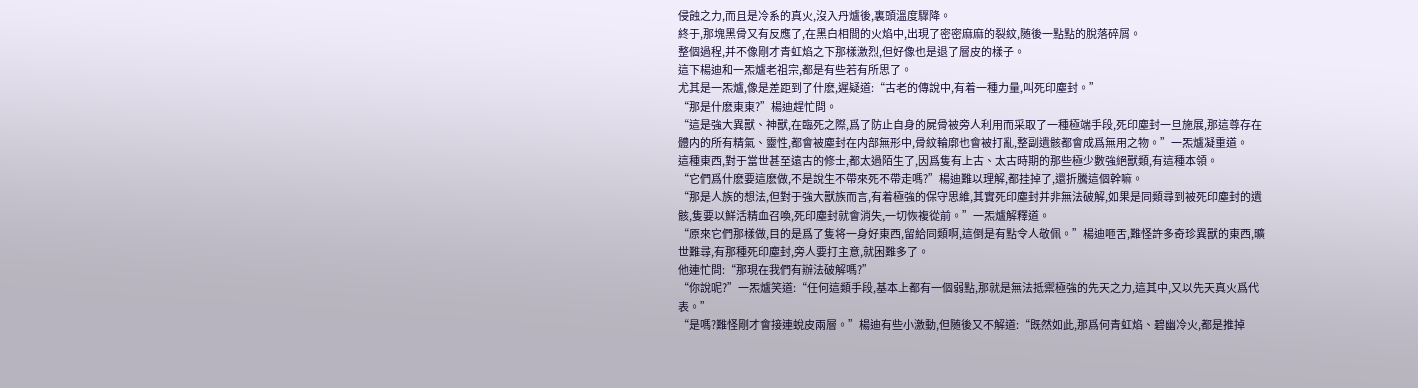侵蝕之力,而且是冷系的真火,沒入丹爐後,裏頭溫度驟降。
終于,那塊黑骨又有反應了,在黑白相間的火焰中,出現了密密麻麻的裂紋,随後一點點的脫落碎屑。
整個過程,并不像剛才青虹焰之下那樣激烈,但好像也是退了層皮的樣子。
這下楊迪和一炁爐老祖宗,都是有些若有所思了。
尤其是一炁爐,像是差距到了什麽,遲疑道:“古老的傳說中,有着一種力量,叫死印塵封。”
“那是什麽東東?”楊迪趕忙問。
“這是強大異獸、神獸,在臨死之際,爲了防止自身的屍骨被旁人利用而采取了一種極端手段,死印塵封一旦施展,那這尊存在體内的所有精氣、靈性,都會被塵封在内部無形中,骨紋輪廓也會被打亂,整副遺骸都會成爲無用之物。”一炁爐凝重道。
這種東西,對于當世甚至遠古的修士,都太過陌生了,因爲隻有上古、太古時期的那些極少數強絕獸類,有這種本領。
“它們爲什麽要這麽做,不是說生不帶來死不帶走嗎?”楊迪難以理解,都挂掉了,還折騰這個幹嘛。
“那是人族的想法,但對于強大獸族而言,有着極強的保守思維,其實死印塵封并非無法破解,如果是同類尋到被死印塵封的遺骸,隻要以鮮活精血召喚,死印塵封就會消失,一切恢複從前。”一炁爐解釋道。
“原來它們那樣做,目的是爲了隻将一身好東西,留給同類啊,這倒是有點令人敬佩。”楊迪咂舌,難怪許多奇珍異獸的東西,曠世難尋,有那種死印塵封,旁人要打主意,就困難多了。
他連忙問:“那現在我們有辦法破解嗎?”
“你說呢?”一炁爐笑道:“任何這類手段,基本上都有一個弱點,那就是無法抵禦極強的先天之力,這其中,又以先天真火爲代表。”
“是嗎?難怪剛才會接連蛻皮兩層。”楊迪有些小激動,但随後又不解道:“既然如此,那爲何青虹焰、碧幽冷火,都是推掉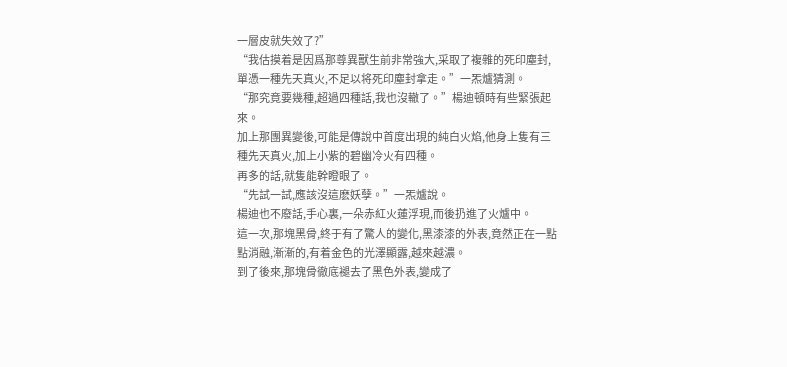一層皮就失效了?”
“我估摸着是因爲那尊異獸生前非常強大,采取了複雜的死印塵封,單憑一種先天真火,不足以将死印塵封拿走。”一炁爐猜測。
“那究竟要幾種,超過四種話,我也沒轍了。”楊迪頓時有些緊張起來。
加上那團異變後,可能是傳說中首度出現的純白火焰,他身上隻有三種先天真火,加上小紫的碧幽冷火有四種。
再多的話,就隻能幹瞪眼了。
“先試一試,應該沒這麽妖孽。”一炁爐說。
楊迪也不廢話,手心裏,一朵赤紅火蓮浮現,而後扔進了火爐中。
這一次,那塊黑骨,終于有了驚人的變化,黑漆漆的外表,竟然正在一點點消融,漸漸的,有着金色的光澤顯露,越來越濃。
到了後來,那塊骨徹底褪去了黑色外表,變成了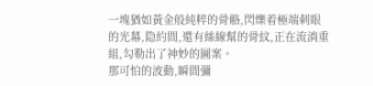一塊猶如黃金般純粹的骨骼,閃爍着極端刺眼的光幕,隐約間,還有絲線幫的骨紋,正在流淌重組,勾勒出了神妙的圖案。
那可怕的波動,瞬間彌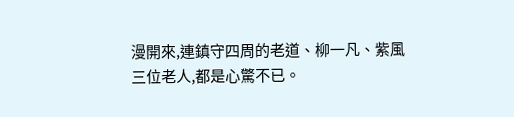漫開來,連鎮守四周的老道、柳一凡、紫風三位老人,都是心驚不已。